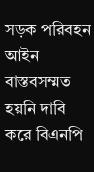সড়ক পরিবহন আইন বাস্তবসম্মত হয়নি দাবি করে বিএনপি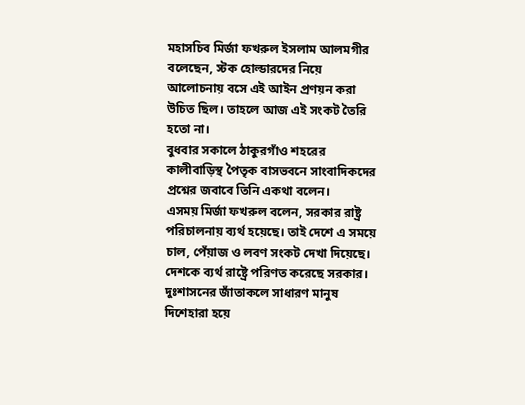মহাসচিব মির্জা ফখরুল ইসলাম আলমগীর বলেছেন, স্টক হোল্ডারদের নিয়ে আলোচনায় বসে এই আইন প্রণয়ন করা উচিত ছিল। তাহলে আজ এই সংকট তৈরি হতো না।
বুধবার সকালে ঠাকুরগাঁও শহরের কালীবাড়িস্থ পৈতৃক বাসভবনে সাংবাদিকদের প্রশ্নের জবাবে তিনি একথা বলেন।
এসময় মির্জা ফখরুল বলেন, সরকার রাষ্ট্র পরিচালনায় ব্যর্থ হয়েছে। তাই দেশে এ সময়ে চাল, পেঁয়াজ ও লবণ সংকট দেখা দিয়েছে। দেশকে ব্যর্থ রাষ্ট্রে পরিণত করেছে সরকার। দুঃশাসনের জাঁতাকলে সাধারণ মানুষ দিশেহারা হয়ে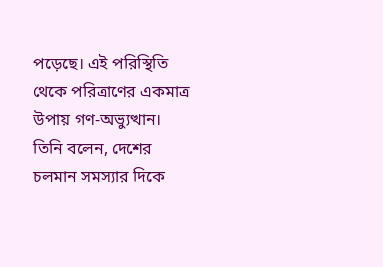পড়েছে। এই পরিস্থিতি থেকে পরিত্রাণের একমাত্র উপায় গণ-অভ্যুত্থান।
তিনি বলেন, দেশের চলমান সমস্যার দিকে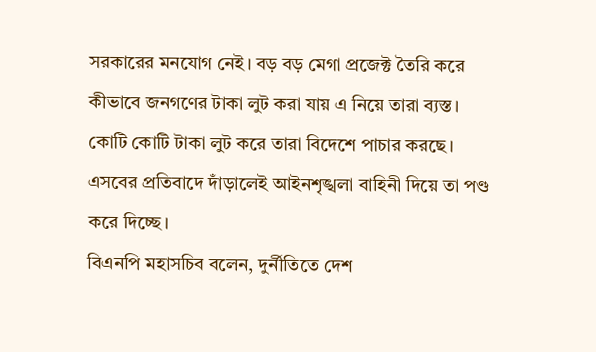সরকারের মনযোগ নেই। বড় বড় মেগা প্রজেক্ট তৈরি করে কীভাবে জনগণের টাকা লুট করা যায় এ নিয়ে তারা ব্যস্ত। কোটি কোটি টাকা লুট করে তারা বিদেশে পাচার করছে। এসবের প্রতিবাদে দাঁড়ালেই আইনশৃঙ্খলা বাহিনী দিয়ে তা পণ্ড করে দিচ্ছে।
বিএনপি মহাসচিব বলেন, দুর্নীতিতে দেশ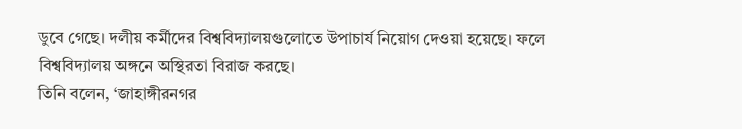ডুবে গেছে। দলীয় কর্মীদের বিশ্ববিদ্যালয়গুলোতে উপাচার্য নিয়োগ দেওয়া হয়েছে। ফলে বিশ্ববিদ্যালয় অঙ্গনে অস্থিরতা বিরাজ করছে।
তিনি বলেন, ‘জাহাঙ্গীরনগর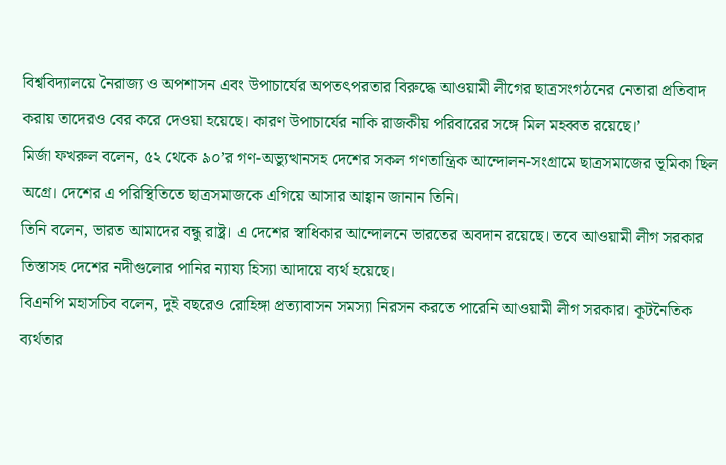বিশ্ববিদ্যালয়ে নৈরাজ্য ও অপশাসন এবং উপাচার্যের অপতৎপরতার বিরুদ্ধে আওয়ামী লীগের ছাত্রসংগঠনের নেতারা প্রতিবাদ করায় তাদেরও বের করে দেওয়া হয়েছে। কারণ উপাচার্যের নাকি রাজকীয় পরিবারের সঙ্গে মিল মহব্বত রয়েছে।’
মির্জা ফখরুল বলেন, ৫২ থেকে ৯০’র গণ-অভ্যুত্থানসহ দেশের সকল গণতান্ত্রিক আন্দোলন-সংগ্রামে ছাত্রসমাজের ভূমিকা ছিল অগ্রে। দেশের এ পরিস্থিতিতে ছাত্রসমাজকে এগিয়ে আসার আহ্বান জানান তিনি।
তিনি বলেন, ভারত আমাদের বন্ধু রাষ্ট্র। এ দেশের স্বাধিকার আন্দোলনে ভারতের অবদান রয়েছে। তবে আওয়ামী লীগ সরকার তিস্তাসহ দেশের নদীগুলোর পানির ন্যায্য হিস্যা আদায়ে ব্যর্থ হয়েছে।
বিএনপি মহাসচিব বলেন, দুই বছরেও রোহিঙ্গা প্রত্যাবাসন সমস্যা নিরসন করতে পারেনি আওয়ামী লীগ সরকার। কূটনৈতিক ব্যর্থতার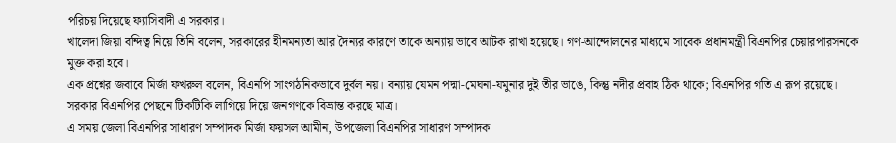পরিচয় দিয়েছে ফ্যাসিবাদী এ সরকার।
খালেদা জিয়া বন্দিত্ব নিয়ে তিনি বলেন, সরকারের হীনমন্যতা আর দৈন্যর কারণে তাকে অন্যায় ভাবে আটক রাখা হয়েছে। গণ-আন্দোলনের মাধ্যমে সাবেক প্রধানমন্ত্রী বিএনপির চেয়ারপারসনকে মুক্ত করা হবে।
এক প্রশ্নের জবাবে মির্জা ফখরুল বলেন, বিএনপি সাংগঠনিকভাবে দুর্বল নয়। বন্যায় যেমন পদ্মা-মেঘনা-যমুনার দুই তীর ভাঙে, কিন্তু নদীর প্রবাহ ঠিক থাকে; বিএনপির গতি এ রূপ রয়েছে। সরকার বিএনপির পেছনে টিকটিকি লাগিয়ে দিয়ে জনগণকে বিভ্রান্ত করছে মাত্র।
এ সময় জেলা বিএনপির সাধারণ সম্পাদক মির্জা ফয়সল আমীন, উপজেলা বিএনপির সাধারণ সম্পাদক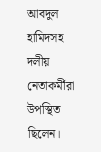আবদুল হামিদসহ দলীয় নেতাকর্মীরা উপস্থিত ছিলেন।